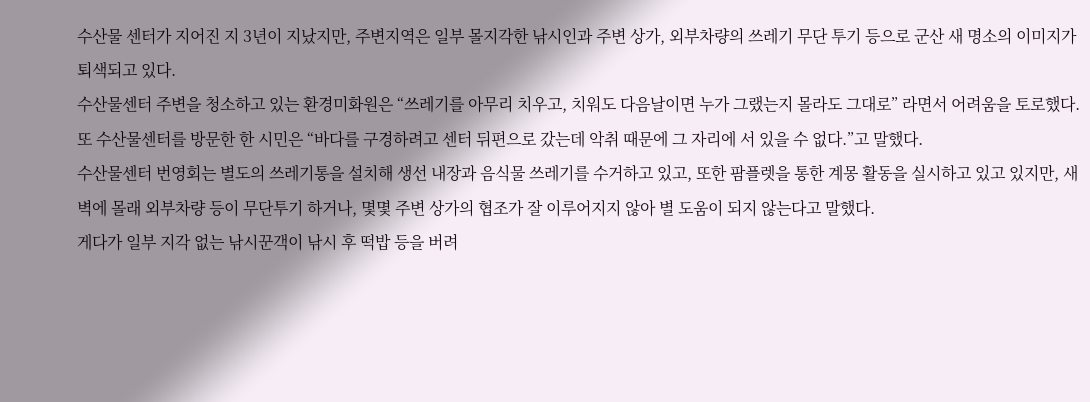수산물 센터가 지어진 지 3년이 지났지만, 주변지역은 일부 몰지각한 낚시인과 주변 상가, 외부차량의 쓰레기 무단 투기 등으로 군산 새 명소의 이미지가 퇴색되고 있다.
수산물센터 주변을 청소하고 있는 환경미화원은 “쓰레기를 아무리 치우고, 치워도 다음날이면 누가 그랬는지 몰라도 그대로” 라면서 어려움을 토로했다.
또 수산물센터를 방문한 한 시민은 “바다를 구경하려고 센터 뒤편으로 갔는데 악취 때문에 그 자리에 서 있을 수 없다.”고 말했다.
수산물센터 번영회는 별도의 쓰레기통을 설치해 생선 내장과 음식물 쓰레기를 수거하고 있고, 또한 팜플렛을 통한 계몽 활동을 실시하고 있고 있지만, 새벽에 몰래 외부차량 등이 무단투기 하거나, 몇몇 주변 상가의 협조가 잘 이루어지지 않아 별 도움이 되지 않는다고 말했다.
게다가 일부 지각 없는 낚시꾼객이 낚시 후 떡밥 등을 버려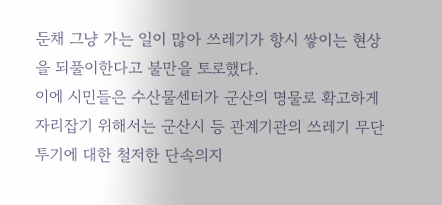둔채 그냥 가는 일이 많아 쓰레기가 항시 쌓이는 현상을 되풀이한다고 불만을 토로했다.
이에 시민들은 수산물센터가 군산의 명물로 확고하게 자리잡기 위해서는 군산시 등 관계기관의 쓰레기 무단투기에 대한 철저한 단속의지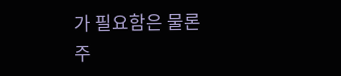가 필요함은 물론 주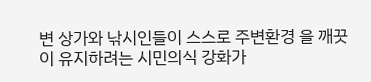변 상가와 낚시인들이 스스로 주변환경 을 깨끗이 유지하려는 시민의식 강화가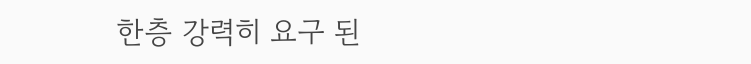한층 강력히 요구 된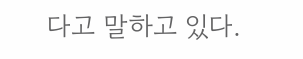다고 말하고 있다.